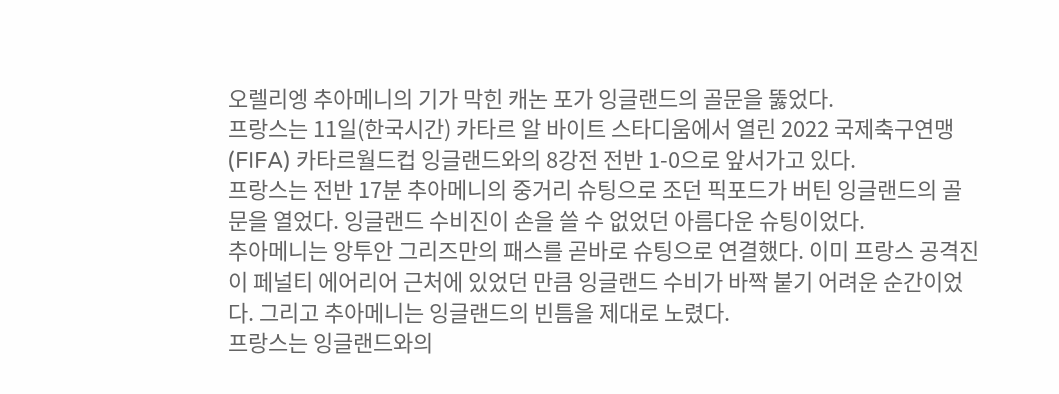오렐리엥 추아메니의 기가 막힌 캐논 포가 잉글랜드의 골문을 뚫었다.
프랑스는 11일(한국시간) 카타르 알 바이트 스타디움에서 열린 2022 국제축구연맹(FIFA) 카타르월드컵 잉글랜드와의 8강전 전반 1-0으로 앞서가고 있다.
프랑스는 전반 17분 추아메니의 중거리 슈팅으로 조던 픽포드가 버틴 잉글랜드의 골문을 열었다. 잉글랜드 수비진이 손을 쓸 수 없었던 아름다운 슈팅이었다.
추아메니는 앙투안 그리즈만의 패스를 곧바로 슈팅으로 연결했다. 이미 프랑스 공격진이 페널티 에어리어 근처에 있었던 만큼 잉글랜드 수비가 바짝 붙기 어려운 순간이었다. 그리고 추아메니는 잉글랜드의 빈틈을 제대로 노렸다.
프랑스는 잉글랜드와의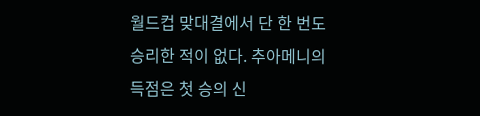월드컵 맞대결에서 단 한 번도 승리한 적이 없다. 추아메니의 득점은 첫 승의 신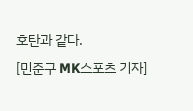호탄과 같다.
[민준구 MK스포츠 기자]